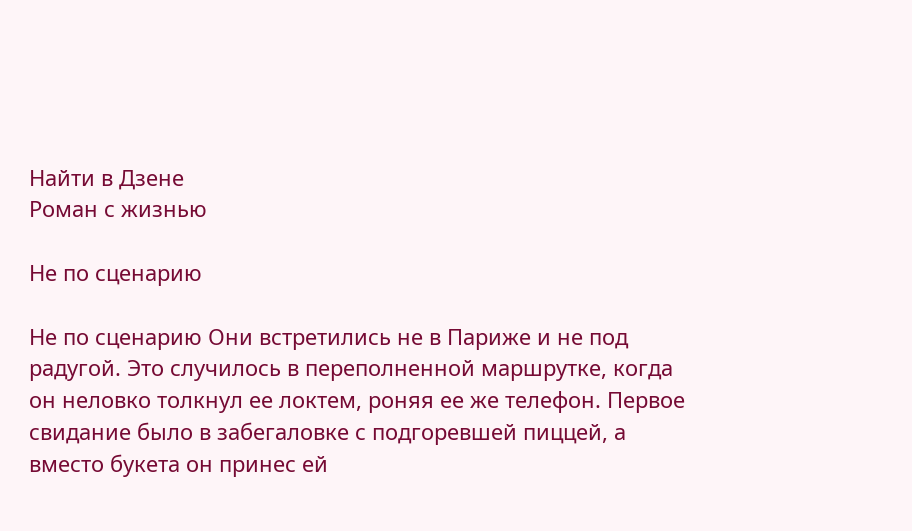Найти в Дзене
Роман с жизнью

Не по сценарию

Не по сценарию Они встретились не в Париже и не под радугой. Это случилось в переполненной маршрутке, когда он неловко толкнул ее локтем, роняя ее же телефон. Первое свидание было в забегаловке с подгоревшей пиццей, а вместо букета он принес ей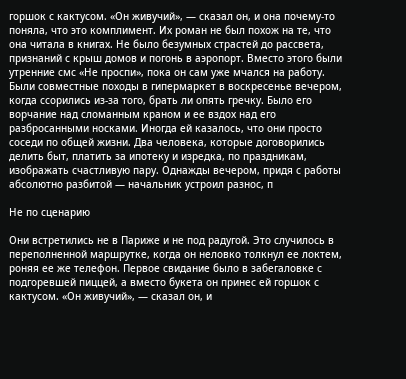горшок с кактусом. «Он живучий», — сказал он, и она почему-то поняла, что это комплимент. Их роман не был похож на те, что она читала в книгах. Не было безумных страстей до рассвета, признаний с крыш домов и погонь в аэропорт. Вместо этого были утренние смс «Не проспи», пока он сам уже мчался на работу. Были совместные походы в гипермаркет в воскресенье вечером, когда ссорились из-за того, брать ли опять гречку. Было его ворчание над сломанным краном и ее вздох над его разбросанными носками. Иногда ей казалось, что они просто соседи по общей жизни. Два человека, которые договорились делить быт, платить за ипотеку и изредка, по праздникам, изображать счастливую пару. Однажды вечером, придя с работы абсолютно разбитой — начальник устроил разнос, п

Не по сценарию

Они встретились не в Париже и не под радугой. Это случилось в переполненной маршрутке, когда он неловко толкнул ее локтем, роняя ее же телефон. Первое свидание было в забегаловке с подгоревшей пиццей, а вместо букета он принес ей горшок с кактусом. «Он живучий», — сказал он, и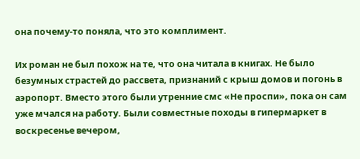она почему-то поняла, что это комплимент.

Их роман не был похож на те, что она читала в книгах. Не было безумных страстей до рассвета, признаний с крыш домов и погонь в аэропорт. Вместо этого были утренние смс «Не проспи», пока он сам уже мчался на работу. Были совместные походы в гипермаркет в воскресенье вечером,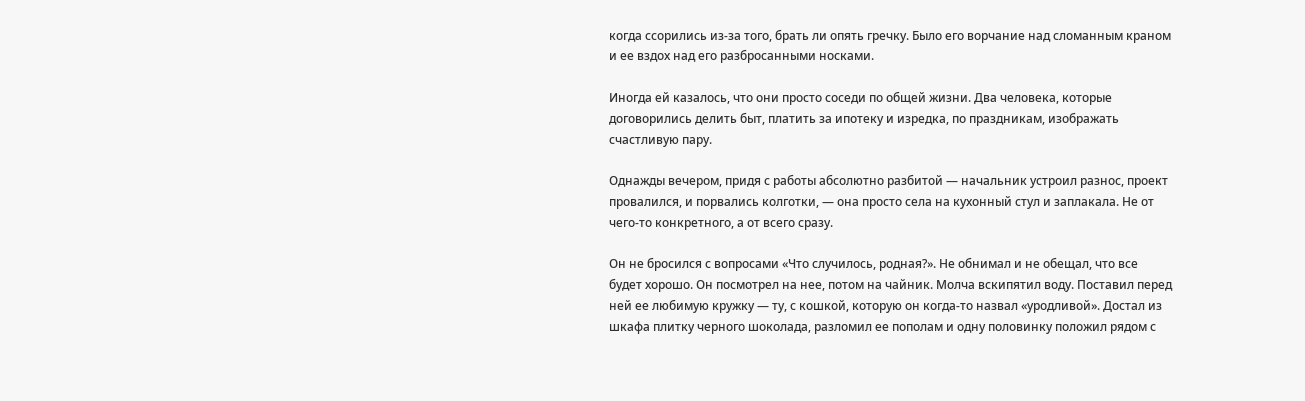когда ссорились из-за того, брать ли опять гречку. Было его ворчание над сломанным краном и ее вздох над его разбросанными носками.

Иногда ей казалось, что они просто соседи по общей жизни. Два человека, которые договорились делить быт, платить за ипотеку и изредка, по праздникам, изображать счастливую пару.

Однажды вечером, придя с работы абсолютно разбитой — начальник устроил разнос, проект провалился, и порвались колготки, — она просто села на кухонный стул и заплакала. Не от чего-то конкретного, а от всего сразу.

Он не бросился с вопросами «Что случилось, родная?». Не обнимал и не обещал, что все будет хорошо. Он посмотрел на нее, потом на чайник. Молча вскипятил воду. Поставил перед ней ее любимую кружку — ту, с кошкой, которую он когда-то назвал «уродливой». Достал из шкафа плитку черного шоколада, разломил ее пополам и одну половинку положил рядом с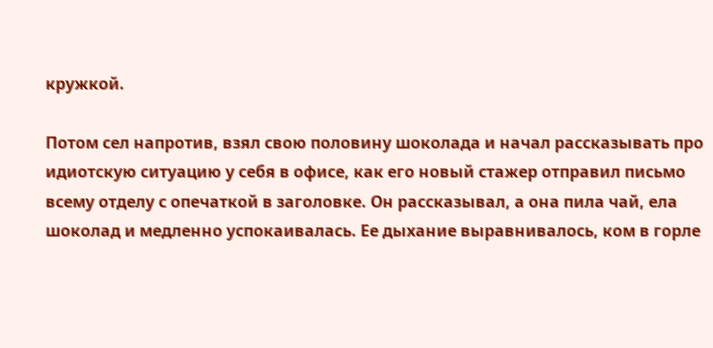кружкой.

Потом сел напротив, взял свою половину шоколада и начал рассказывать про идиотскую ситуацию у себя в офисе, как его новый стажер отправил письмо всему отделу с опечаткой в заголовке. Он рассказывал, а она пила чай, ела шоколад и медленно успокаивалась. Ее дыхание выравнивалось, ком в горле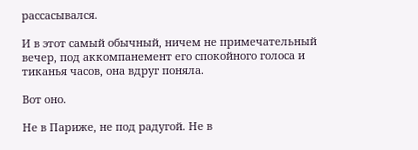рассасывался.

И в этот самый обычный, ничем не примечательный вечер, под аккомпанемент его спокойного голоса и тиканья часов, она вдруг поняла.

Вот оно.

Не в Париже, не под радугой. Не в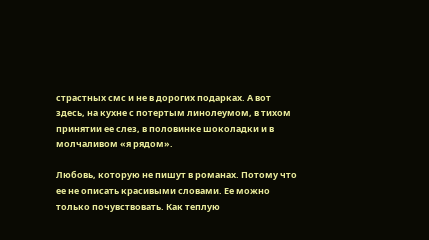страстных смс и не в дорогих подарках. А вот здесь, на кухне с потертым линолеумом, в тихом принятии ее слез, в половинке шоколадки и в молчаливом «я рядом».

Любовь, которую не пишут в романах. Потому что ее не описать красивыми словами. Ее можно только почувствовать. Как теплую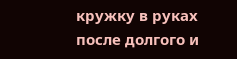кружку в руках после долгого и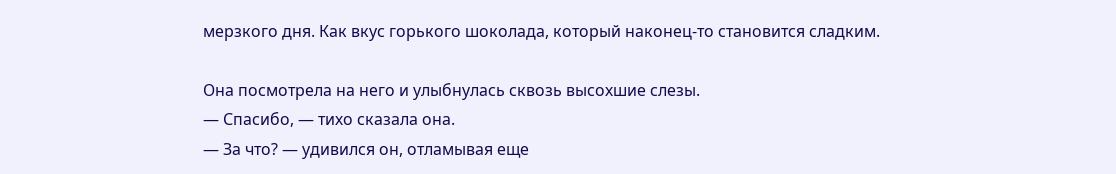мерзкого дня. Как вкус горького шоколада, который наконец-то становится сладким.

Она посмотрела на него и улыбнулась сквозь высохшие слезы.
— Спасибо, — тихо сказала она.
— За что? — удивился он, отламывая еще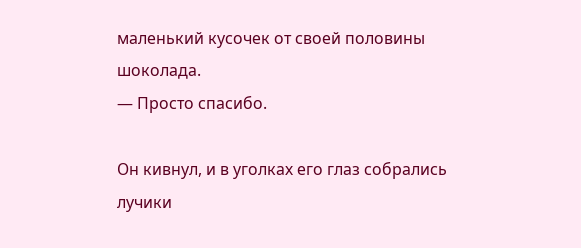маленький кусочек от своей половины шоколада.
— Просто спасибо.

Он кивнул, и в уголках его глаз собрались лучики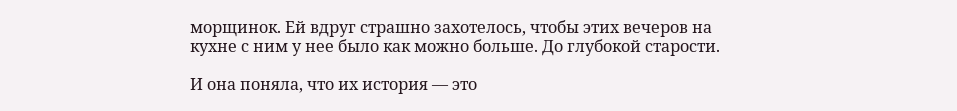морщинок. Ей вдруг страшно захотелось, чтобы этих вечеров на кухне с ним у нее было как можно больше. До глубокой старости.

И она поняла, что их история — это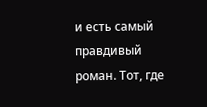и есть самый правдивый роман. Тот, где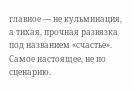главное — не кульминация, а тихая, прочная развязка под названием «счастье». Самое настоящее, не по сценарию.